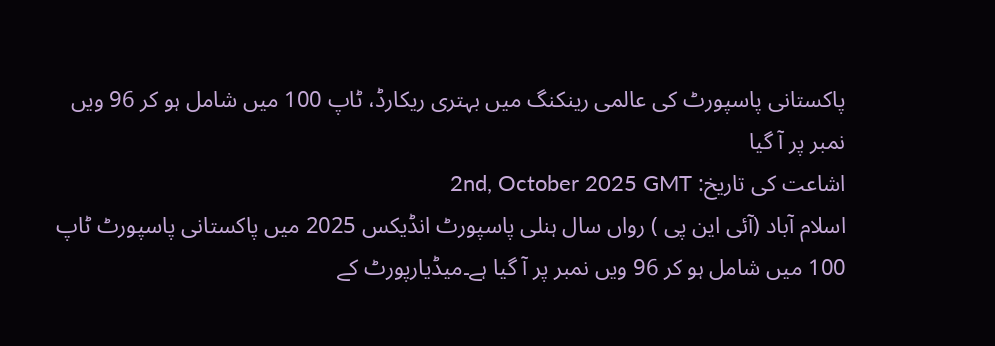پاکستانی پاسپورٹ کی عالمی رینکنگ میں بہتری ریکارڈ، ٹاپ 100 میں شامل ہو کر 96 ویں نمبر پر آ گیا
اشاعت کی تاریخ: 2nd, October 2025 GMT
اسلام آباد (آئی این پی ) رواں سال ہنلی پاسپورٹ انڈیکس 2025 میں پاکستانی پاسپورٹ ٹاپ 100 میں شامل ہو کر 96 ویں نمبر پر آ گیا ہے۔میڈیارپورٹ کے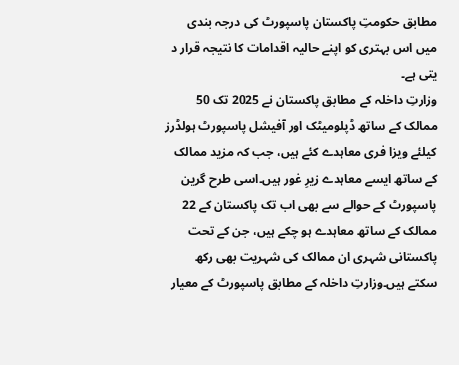مطابق حکومتِ پاکستان پاسپورٹ کی درجہ بندی میں اس بہتری کو اپنے حالیہ اقدامات کا نتیجہ قرار د یتی ہے۔
وزارتِ داخلہ کے مطابق پاکستان نے 2025 تک 50 ممالک کے ساتھ ڈپلومیٹک اور آفیشل پاسپورٹ ہولڈرز کیلئے ویزا فری معاہدے کئے ہیں، جب کہ مزید ممالک کے ساتھ ایسے معاہدے زیرِ غور ہیں۔اسی طرح گرین پاسپورٹ کے حوالے سے بھی اب تک پاکستان کے 22 ممالک کے ساتھ معاہدے ہو چکے ہیں، جن کے تحت پاکستانی شہری ان ممالک کی شہریت بھی رکھ سکتے ہیں۔وزارتِ داخلہ کے مطابق پاسپورٹ کے معیار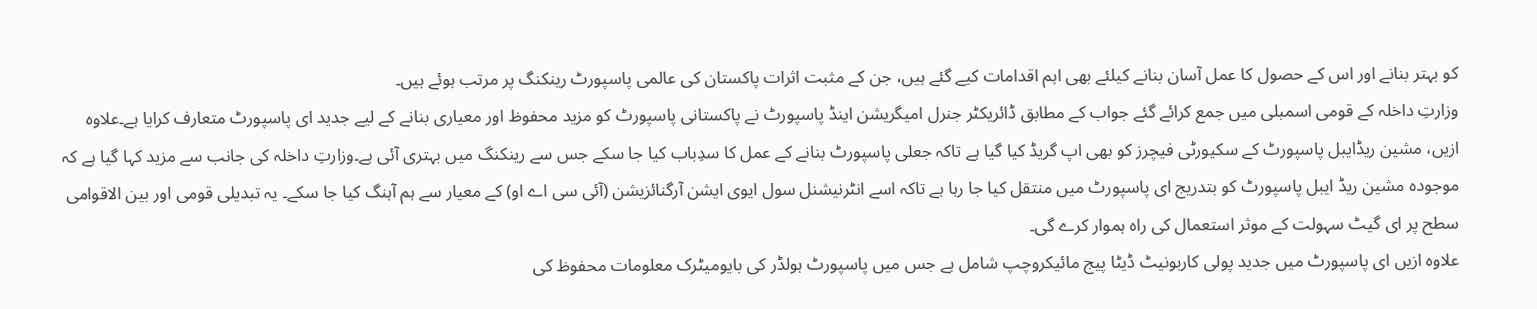کو بہتر بنانے اور اس کے حصول کا عمل آسان بنانے کیلئے بھی اہم اقدامات کیے گئے ہیں، جن کے مثبت اثرات پاکستان کی عالمی پاسپورٹ رینکنگ پر مرتب ہوئے ہیں۔
وزارتِ داخلہ کے قومی اسمبلی میں جمع کرائے گئے جواب کے مطابق ڈائریکٹر جنرل امیگریشن اینڈ پاسپورٹ نے پاکستانی پاسپورٹ کو مزید محفوظ اور معیاری بنانے کے لیے جدید ای پاسپورٹ متعارف کرایا ہے۔علاوہ ازیں، مشین ریڈایبل پاسپورٹ کے سکیورٹی فیچرز کو بھی اپ گریڈ کیا گیا ہے تاکہ جعلی پاسپورٹ بنانے کے عمل کا سدِباب کیا جا سکے جس سے رینکنگ میں بہتری آئی ہے۔وزارتِ داخلہ کی جانب سے مزید کہا گیا ہے کہ موجودہ مشین ریڈ ایبل پاسپورٹ کو بتدریج ای پاسپورٹ میں منتقل کیا جا رہا ہے تاکہ اسے انٹرنیشنل سول ایوی ایشن آرگنائزیشن (آئی سی اے او) کے معیار سے ہم آہنگ کیا جا سکے۔ یہ تبدیلی قومی اور بین الاقوامی سطح پر ای گیٹ سہولت کے موثر استعمال کی راہ ہموار کرے گی۔
علاوہ ازیں ای پاسپورٹ میں جدید پولی کاربونیٹ ڈیٹا پیج مائیکروچپ شامل ہے جس میں پاسپورٹ ہولڈر کی بایومیٹرک معلومات محفوظ کی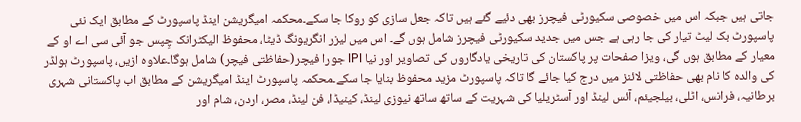جاتی ہیں جبکہ اس میں خصوصی سکیورٹی فیچرز بھی دئیے گئے ہیں تاکہ جعل سازی کو روکا جا سکے۔محکمہ امیگریشن اینڈ پاسپورٹ کے مطابق ایک نئی پاسپورٹ بک لیٹ تیار کی جا رہی ہے جس میں جدید سکیورٹی فیچرز شامل ہوں گے۔ اس میں لیزر انگریونگ ڈیٹا، محفوظ الیکٹرانک چِپس جو آئی سی اے او کے معیار کے مطابق ہوں گی، ویزا صفحات پر پاکستان کی تاریخی یادگاروں کی تصاویر اور نیا IPI جورا فیچر(حفاظتی فیچر) شامل ہوگا۔علاوہ ازیں، پاسپورٹ ہولڈر کی والدہ کا نام بھی حفاظتی لائنز میں درج کیا جائے گا تاکہ پاسپورٹ مزید محفوظ بنایا جا سکے۔محکمہ پاسپورٹ اینڈ امیگریشن کے مطابق اب پاکستانی شہری برطانیہ، فرانس، اٹلی، بیلجیئم، آئس لینڈ اور آسٹریلیا کی شہریت کے ساتھ ساتھ نیوزی لینڈ، کینیڈا، فن لینڈ، مصر، اردن، شام اور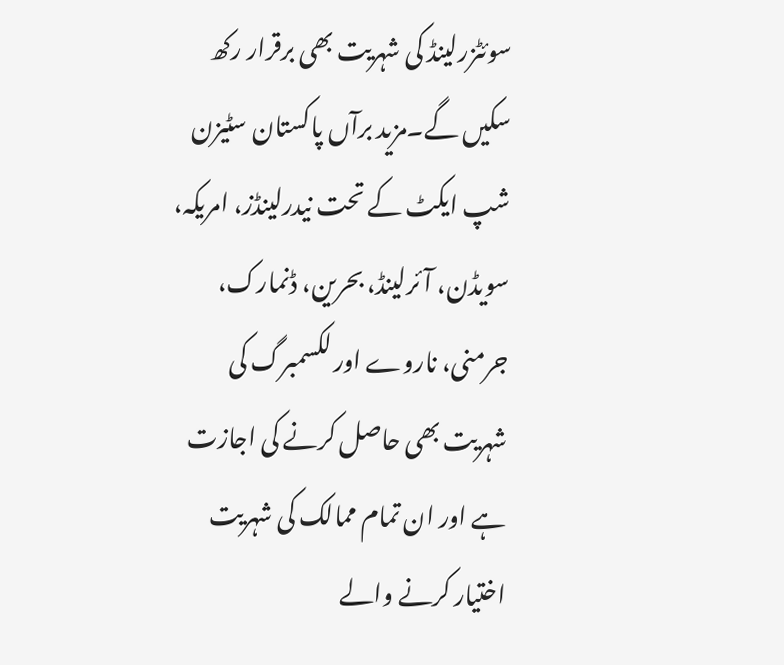سوئٹزرلینڈ کی شہریت بھی برقرار رکھ سکیں گے۔مزید برآں پاکستان سٹیزن شپ ایکٹ کے تحت نیدرلینڈز، امریکہ، سویڈن، آئرلینڈ، بحرین، ڈنمارک، جرمنی، ناروے اور لکسمبرگ کی شہریت بھی حاصل کرنے کی اجازت ہے اور ان تمام ممالک کی شہریت اختیار کرنے والے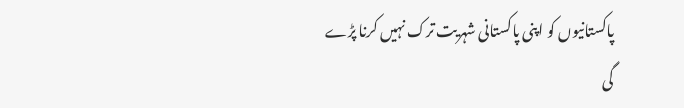پاکستانیوں کو اپنی پاکستانی شہریت ترک نہیں کرنا پڑے گی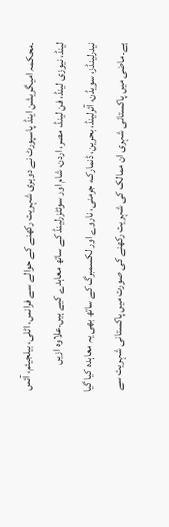۔محکمہ امیگریشن اینڈ پاسپورٹ نے دوہری شہریت رکھنے کے حوالے سے فرانس، اٹلی، بیلجیئم، آئس لینڈ، نیوزی لینڈ، فن لینڈ، مصر، اردن، شام اور سوئٹزرلینڈ کے ساتھ معاہدے کیے ہیں۔علاوہ ازیں نیدرلینڈز، سویڈن، آئرلینڈ، بحرین، ڈنمارک، جرمنی، ناروے اور لکسمبرگ کے ساتھ بھی یہ معاہدہ کیا گیا ہے۔ماضی میں پاکستانی شہری ان ممالک کی شہریت رکھنے کی صورت میں پاکستانی شہریت سے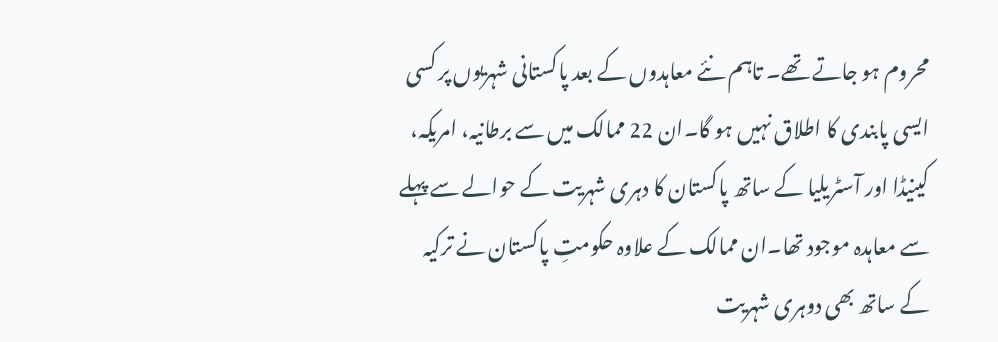محروم ہو جاتے تھے۔ تاہم نئے معاہدوں کے بعد پاکستانی شہریوں پر کسی ایسی پابندی کا اطلاق نہیں ہو گا۔ان 22 ممالک میں سے برطانیہ، امریکہ، کینیڈا اور آسٹریلیا کے ساتھ پاکستان کا دہری شہریت کے حوالے سے پہلے سے معاہدہ موجود تھا۔ان ممالک کے علاوہ حکومتِ پاکستان نے ترکیہ کے ساتھ بھی دوہری شہریت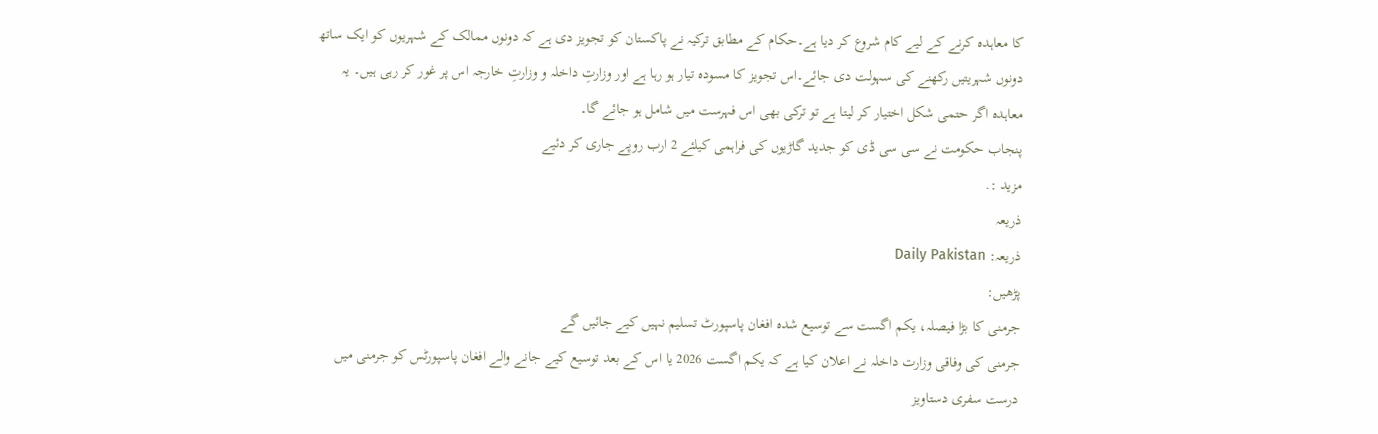کا معاہدہ کرنے کے لیے کام شروع کر دیا ہے۔حکام کے مطابق ترکیہ نے پاکستان کو تجویز دی ہے کہ دونوں ممالک کے شہریوں کو ایک ساتھ دونوں شہریتیں رکھنے کی سہولت دی جائے۔اس تجویز کا مسودہ تیار ہو رہا ہے اور وزارتِ داخلہ و وزارتِ خارجہ اس پر غور کر رہی ہیں۔ یہ معاہدہ اگر حتمی شکل اختیار کر لیتا ہے تو ترکی بھی اس فہرست میں شامل ہو جائے گا۔
پنجاب حکومت نے سی سی ڈی کو جدید گاڑیوں کی فراہمی کیلئے 2 ارب روپے جاری کر دئیے
مزید :.
ذریعہ
ذریعہ: Daily Pakistan
پڑھیں:
جرمنی کا بڑا فیصلہ، یکم اگست سے توسیع شدہ افغان پاسپورٹ تسلیم نہیں کیے جائیں گے
جرمنی کی وفاقی وزارت داخلہ نے اعلان کیا ہے کہ یکم اگست 2026 یا اس کے بعد توسیع کیے جانے والے افغان پاسپورٹس کو جرمنی میں درست سفری دستاویز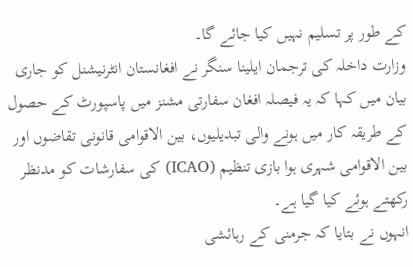کے طور پر تسلیم نہیں کیا جائے گا۔
وزارت داخلہ کی ترجمان ایلینا سنگر نے افغانستان انٹرنیشنل کو جاری بیان میں کہا کہ یہ فیصلہ افغان سفارتی مشنز میں پاسپورٹ کے حصول کے طریقہ کار میں ہونے والی تبدیلیوں، بین الاقوامی قانونی تقاضوں اور بین الاقوامی شہری ہوا بازی تنظیم (ICAO) کی سفارشات کو مدنظر رکھتے ہوئے کیا گیا ہے۔
انہوں نے بتایا کہ جرمنی کے رہائشی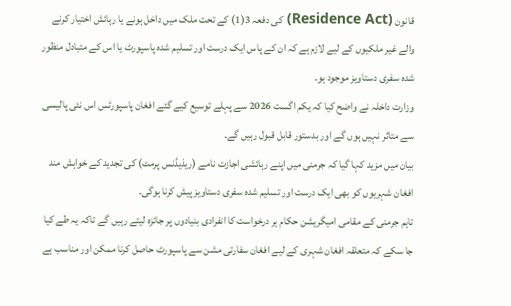قانون (Residence Act) کی دفعہ 3(1) کے تحت ملک میں داخل ہونے یا رہائش اختیار کرنے والے غیر ملکیوں کے لیے لازم ہے کہ ان کے پاس ایک درست اور تسلیم شدہ پاسپورٹ یا اس کے متبادل منظور شدہ سفری دستاویز موجود ہو۔
وزارت داخلہ نے واضح کیا کہ یکم اگست 2026 سے پہلے توسیع کیے گئے افغان پاسپورٹس اس نئی پالیسی سے متاثر نہیں ہوں گے اور بدستور قابل قبول رہیں گے۔
بیان میں مزید کہا گیا کہ جرمنی میں اپنے رہائشی اجازت نامے (ریذیڈنس پرمٹ) کی تجدید کے خواہش مند افغان شہریوں کو بھی ایک درست اور تسلیم شدہ سفری دستاویز پیش کرنا ہوگی۔
تاہم جرمنی کے مقامی امیگریشن حکام ہر درخواست کا انفرادی بنیادوں پر جائزہ لیتے رہیں گے تاکہ یہ طے کیا جا سکے کہ متعلقہ افغان شہری کے لیے افغان سفارتی مشن سے پاسپورٹ حاصل کرنا ممکن اور مناسب ہے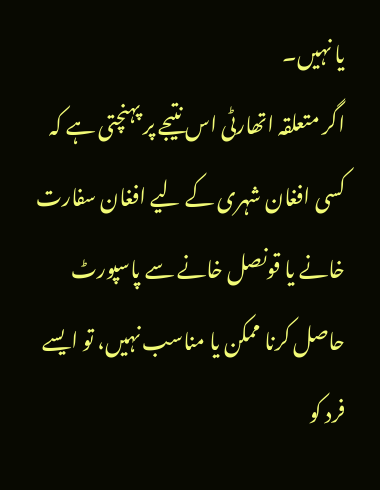یا نہیں۔
اگر متعلقہ اتھارٹی اس نتیجے پر پہنچتی ہے کہ کسی افغان شہری کے لیے افغان سفارت خانے یا قونصل خانے سے پاسپورٹ حاصل کرنا ممکن یا مناسب نہیں، تو ایسے فرد کو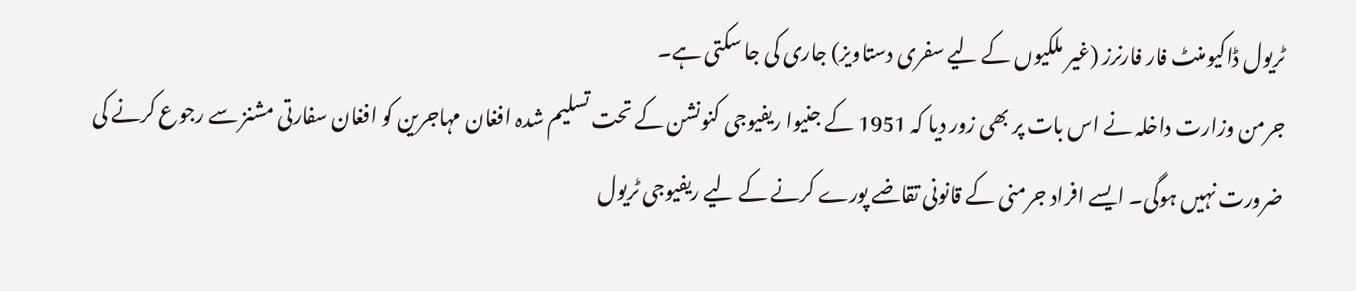ٹریول ڈاکیومنٹ فار فارنرز (غیر ملکیوں کے لیے سفری دستاویز) جاری کی جا سکتی ہے۔
جرمن وزارت داخلہ نے اس بات پر بھی زور دیا کہ 1951 کے جنیوا ریفیوجی کنونشن کے تحت تسلیم شدہ افغان مہاجرین کو افغان سفارتی مشنز سے رجوع کرنے کی ضرورت نہیں ہوگی۔ ایسے افراد جرمنی کے قانونی تقاضے پورے کرنے کے لیے ریفیوجی ٹریول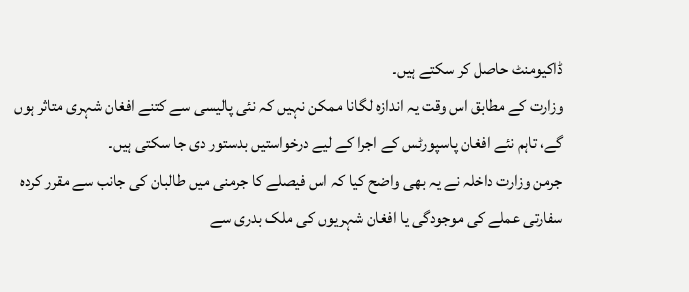ڈاکیومنٹ حاصل کر سکتے ہیں۔
وزارت کے مطابق اس وقت یہ اندازہ لگانا ممکن نہیں کہ نئی پالیسی سے کتنے افغان شہری متاثر ہوں گے، تاہم نئے افغان پاسپورٹس کے اجرا کے لیے درخواستیں بدستور دی جا سکتی ہیں۔
جرمن وزارت داخلہ نے یہ بھی واضح کیا کہ اس فیصلے کا جرمنی میں طالبان کی جانب سے مقرر کردہ سفارتی عملے کی موجودگی یا افغان شہریوں کی ملک بدری سے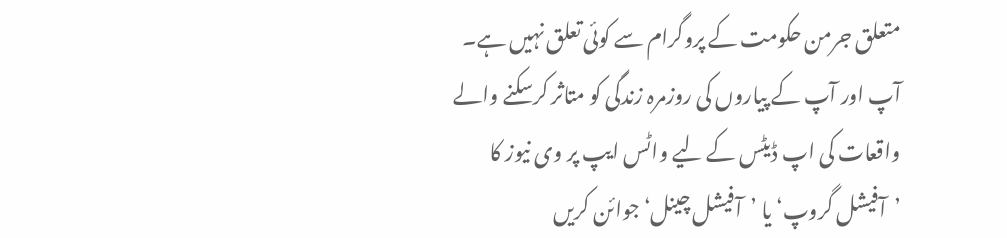متعلق جرمن حکومت کے پروگرام سے کوئی تعلق نہیں ہے۔
آپ اور آپ کے پیاروں کی روزمرہ زندگی کو متاثر کرسکنے والے واقعات کی اپ ڈیٹس کے لیے واٹس ایپ پر وی نیوز کا ’آفیشل گروپ‘ یا ’آفیشل چینل‘ جوائن کریں